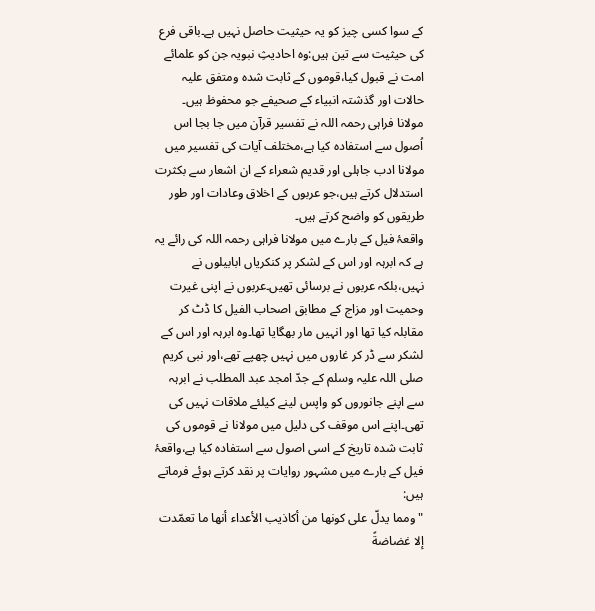کے سوا کسی چیز کو یہ حیثیت حاصل نہیں ہے۔باقی فرع کی حیثیت سے تین ہیں:وہ احادیثِ نبویہ جن کو علمائے امت نے قبول کیا،قوموں کے ثابت شدہ ومتفق علیہ حالات اور گذشتہ انبیاء کے صحیفے جو محفوظ ہیں۔
مولانا فراہی رحمہ اللہ نے تفسیر قرآن میں جا بجا اس اُصول سے استفادہ کیا ہے،مختلف آیات کی تفسیر میں مولانا ادب جاہلی اور قدیم شعراء کے ان اشعار سے بکثرت استدلال کرتے ہیں،جو عربوں کے اخلاق وعادات اور طور طریقوں کو واضح کرتے ہیں۔
واقعۂ فیل کے بارے میں مولانا فراہی رحمہ اللہ کی رائے یہ ہے کہ ابرہہ اور اس کے لشکر پر کنکریاں ابابیلوں نے نہیں،بلکہ عربوں نے برسائی تھیں۔عربوں نے اپنی غیرت وحمیت اور مزاج کے مطابق اصحاب الفیل کا ڈٹ کر مقابلہ کیا تھا اور انہیں مار بھگایا تھا۔وہ ابرہہ اور اس کے لشکر سے ڈر کر غاروں میں نہیں چھپے تھے،اور نبی کریم صلی اللہ علیہ وسلم کے جدّ امجد عبد المطلب نے ابرہہ سے اپنے جانوروں کو واپس لینے کیلئے ملاقات نہیں کی تھی۔اپنے اس موقف کی دلیل میں مولانا نے قوموں کی ثابت شدہ تاریخ کے اسی اصول سے استفادہ کیا ہے،واقعۂ فیل کے بارے میں مشہور روایات پر نقد کرتے ہوئے فرماتے ہیں:
"ومما يدلّ على كونها من أكاذيب الأعداء أنها ما تعمّدت إلا غضاضةً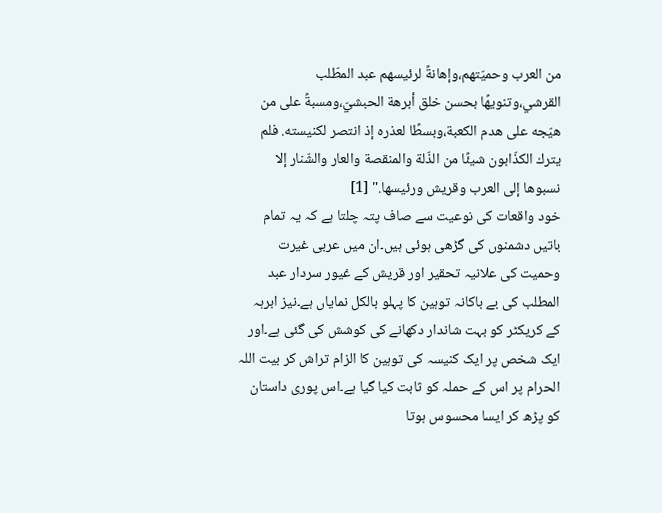من العرب وحميّتهم،وإهانةً لرئيسهم عبد المطّلب القرشي،وتنويهًا بحسن خلق أبرهة الحبشيّ،ومسبةً على من هيّجه على هدم الكعبة،وبسطًا لعذره إذ انتصر لكنيسته. فلم يترك الكذّابون شيئًا من الذّلة والمنقصة والعار والشّنار إلا نسبوها إلى العرب وقريش ورئيسها." [1]
خود واقعات کی نوعیت سے صاف پتہ چلتا ہے کہ یہ تمام باتیں دشمنوں کی گڑھی ہوئی ہیں۔ان میں عربی غیرت وحمیت کی علانیہ تحقیر اور قریش کے غیور سردار عبد المطلب کی بے باکانہ توہین کا پہلو بالکل نمایاں ہے۔نیز ابرہہ کے کریکٹر کو بہت شاندار دکھانے کی کوشش کی گئی ہے۔اور ایک شخص پر ایک کنیسہ کی توہین کا الزام تراش کر بیت اللہ الحرام پر اس کے حملہ کو ثابت کیا گیا ہے۔اس پوری داستان کو پڑھ کر ایسا محسوس ہوتا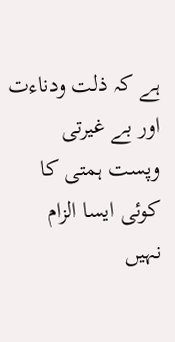ہے کہ ذلت ودناءت اور بے غیرتی وپست ہمتی کا کوئی ایسا الزام نہیں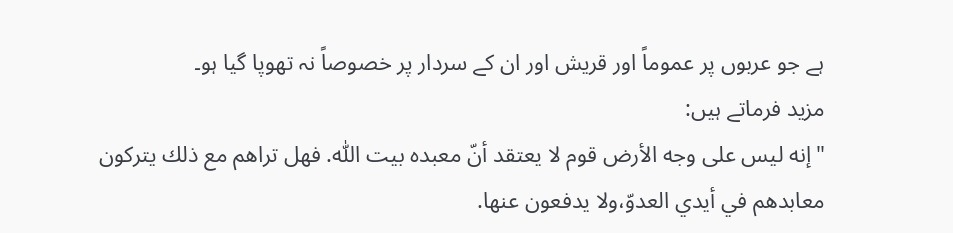ہے جو عربوں پر عموماً اور قریش اور ان کے سردار پر خصوصاً نہ تھوپا گیا ہو۔
مزيد فرماتے ہیں:
"إنه ليس على وجه الأرض قوم لا يعتقد أنّ معبده بيت اللّٰه. فهل تراهم مع ذلك يتركون معابدهم في أيدي العدوّ،ولا يدفعون عنها.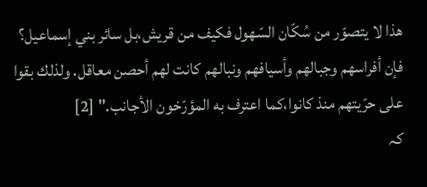هذا لا يتصوّر من سُكّان السّهول فكيف من قريش،بل سائر بني إسماعيل؟ فإن أفراسهم وجبالهم وأسيافهم ونبالهم كانت لهم أحصن معاقل. ولذلك بقوا على حرّيتهم منذ كانوا،كما اعترف به المؤرّخون الأجانب." [2]
کہ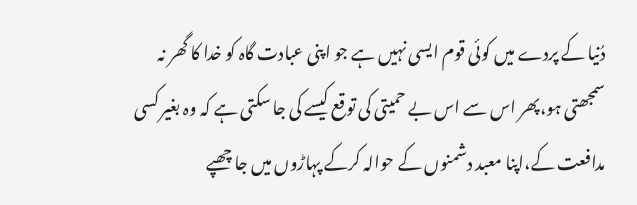دُنیا کے پردے میں کوئی قوم ایسی نہیں ہے جو اپنی عبادت گاہ کو خدا کا گھر نہ سمجھتی ہو،پھر اس سے اس بے حمیتی کی توقع کیسے کی جا سکتی ہے کہ وہ بغیر کسی مدافعت کے،اپنا معبد دشمنوں کے حوالہ کرکے پہاڑوں میں جا چھپے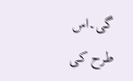گی۔اس طرح کی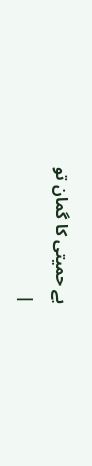بے حمیتی کا گمان تو
|